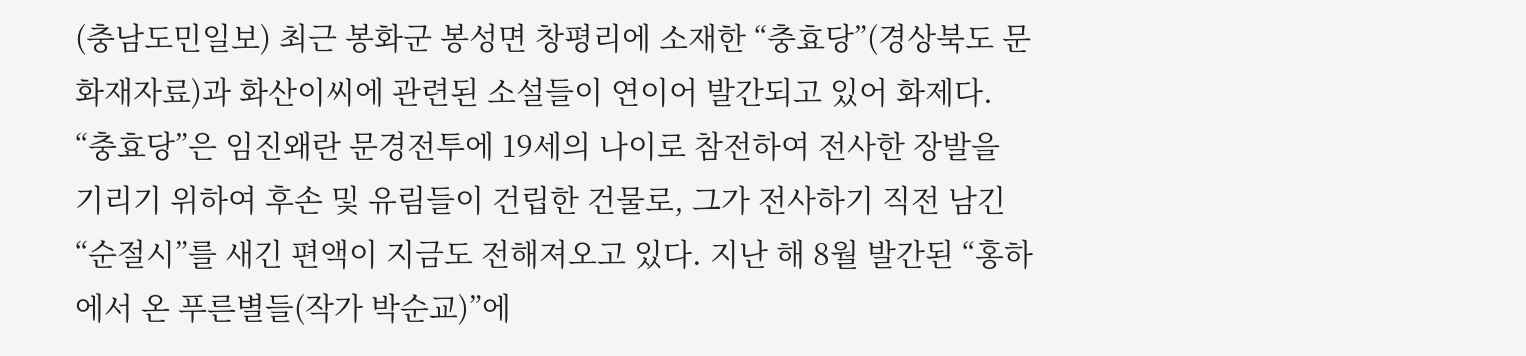(충남도민일보) 최근 봉화군 봉성면 창평리에 소재한 “충효당”(경상북도 문화재자료)과 화산이씨에 관련된 소설들이 연이어 발간되고 있어 화제다. “충효당”은 임진왜란 문경전투에 19세의 나이로 참전하여 전사한 장발을 기리기 위하여 후손 및 유림들이 건립한 건물로, 그가 전사하기 직전 남긴 “순절시”를 새긴 편액이 지금도 전해져오고 있다. 지난 해 8월 발간된 “홍하에서 온 푸른별들(작가 박순교)”에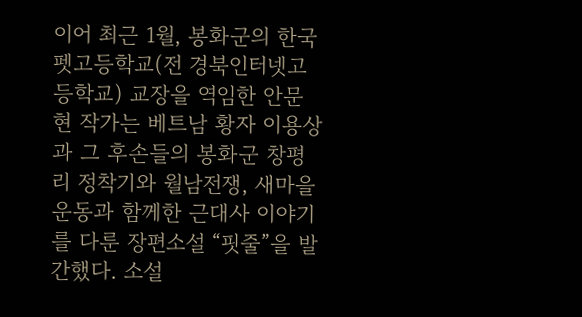이어 최근 1월, 봉화군의 한국펫고등학교(전 경북인터넷고등학교) 교장을 역임한 안문현 작가는 베트남 황자 이용상과 그 후손들의 봉화군 창평리 정착기와 월남전쟁, 새마을운동과 함께한 근대사 이야기를 다룬 장편소설 “핏줄”을 발간했다. 소설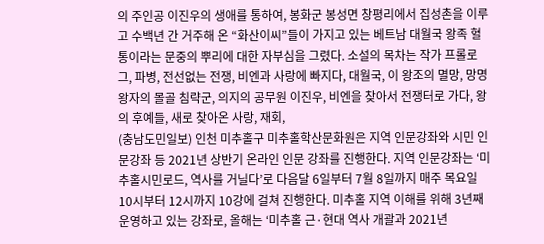의 주인공 이진우의 생애를 통하여, 봉화군 봉성면 창평리에서 집성촌을 이루고 수백년 간 거주해 온 “화산이씨”들이 가지고 있는 베트남 대월국 왕족 혈통이라는 문중의 뿌리에 대한 자부심을 그렸다. 소설의 목차는 작가 프롤로그, 파병, 전선없는 전쟁, 비엔과 사랑에 빠지다, 대월국, 이 왕조의 멸망, 망명왕자의 몰골 침략군, 의지의 공무원 이진우, 비엔을 찾아서 전쟁터로 가다, 왕의 후예들, 새로 찾아온 사랑, 재회,
(충남도민일보) 인천 미추홀구 미추홀학산문화원은 지역 인문강좌와 시민 인문강좌 등 2021년 상반기 온라인 인문 강좌를 진행한다. 지역 인문강좌는 ‘미추홀시민로드, 역사를 거닐다’로 다음달 6일부터 7월 8일까지 매주 목요일 10시부터 12시까지 10강에 걸쳐 진행한다. 미추홀 지역 이해를 위해 3년째 운영하고 있는 강좌로, 올해는 ‘미추홀 근·현대 역사 개괄과 2021년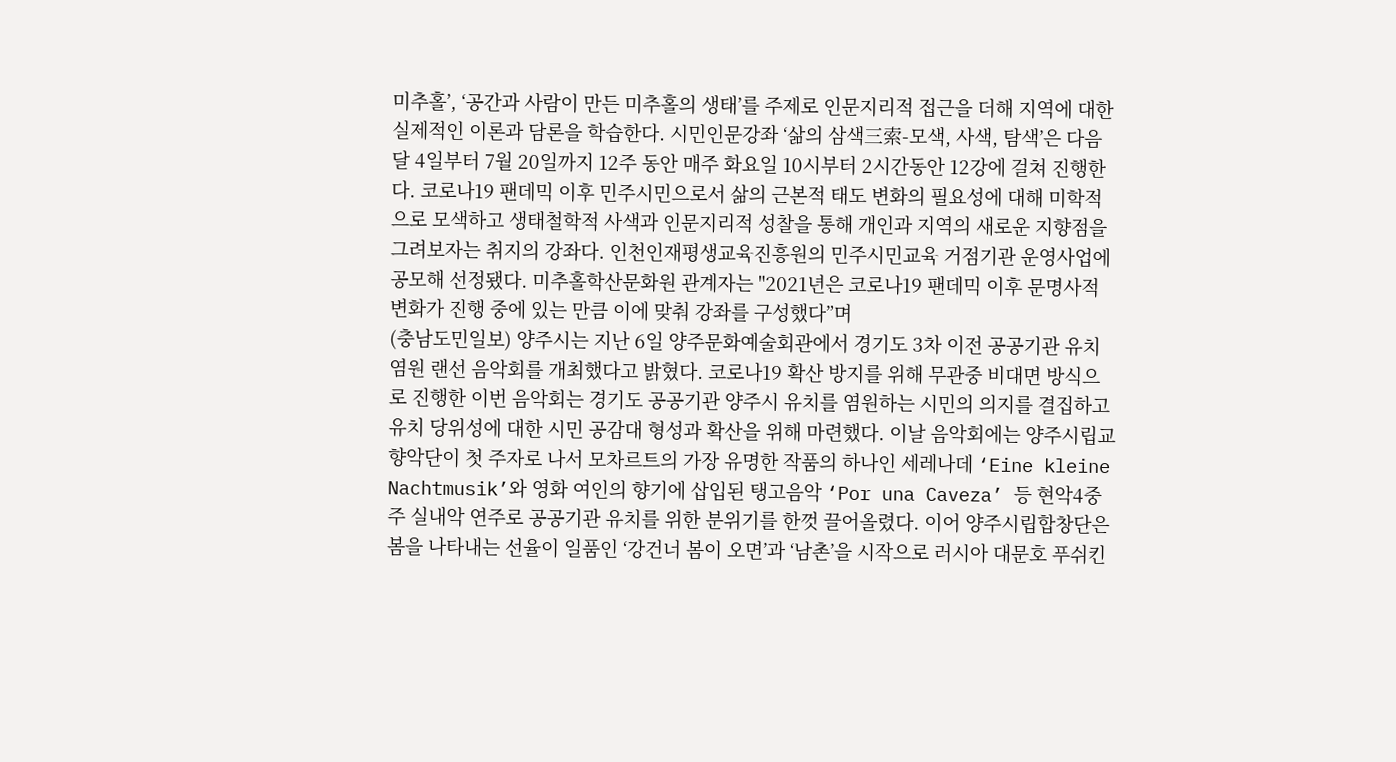미추홀’, ‘공간과 사람이 만든 미추홀의 생태’를 주제로 인문지리적 접근을 더해 지역에 대한 실제적인 이론과 담론을 학습한다. 시민인문강좌 ‘삶의 삼색三索-모색, 사색, 탐색’은 다음달 4일부터 7월 20일까지 12주 동안 매주 화요일 10시부터 2시간동안 12강에 걸쳐 진행한다. 코로나19 팬데믹 이후 민주시민으로서 삶의 근본적 태도 변화의 필요성에 대해 미학적으로 모색하고 생태철학적 사색과 인문지리적 성찰을 통해 개인과 지역의 새로운 지향점을 그려보자는 취지의 강좌다. 인천인재평생교육진흥원의 민주시민교육 거점기관 운영사업에 공모해 선정됐다. 미추홀학산문화원 관계자는 "2021년은 코로나19 팬데믹 이후 문명사적 변화가 진행 중에 있는 만큼 이에 맞춰 강좌를 구성했다”며
(충남도민일보) 양주시는 지난 6일 양주문화예술회관에서 경기도 3차 이전 공공기관 유치 염원 랜선 음악회를 개최했다고 밝혔다. 코로나19 확산 방지를 위해 무관중 비대면 방식으로 진행한 이번 음악회는 경기도 공공기관 양주시 유치를 염원하는 시민의 의지를 결집하고 유치 당위성에 대한 시민 공감대 형성과 확산을 위해 마련했다. 이날 음악회에는 양주시립교향악단이 첫 주자로 나서 모차르트의 가장 유명한 작품의 하나인 세레나데 ‘Eine kleine Nachtmusik’와 영화 여인의 향기에 삽입된 탱고음악 ‘Por una Caveza’ 등 현악4중주 실내악 연주로 공공기관 유치를 위한 분위기를 한껏 끌어올렸다. 이어 양주시립합창단은 봄을 나타내는 선율이 일품인 ‘강건너 봄이 오면’과 ‘남촌’을 시작으로 러시아 대문호 푸쉬킨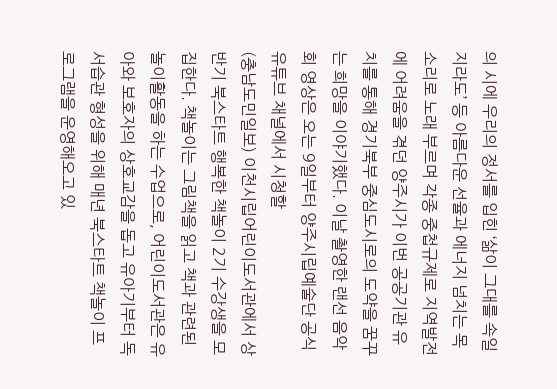의 시에 우리의 정서를 입힌 ‘삶이 그대를 속일지라도’ 등 아름다운 선율과 에너지 넘치는 목소리로 노래 부르며 각종 중첩규제로 지역발전에 어려움을 겪던 양주시가 이번 공공기관 유치를 통해 경기북부 중심도시로의 도약을 꿈꾸는 희망을 이야기했다. 이날 촬영한 랜선 음악회 영상은 오는 9일부터 양주시립예술단 공식 유튜브 채널에서 시청할
(충남도민일보) 이천시립어린이도서관에서 상반기 북스타트 행복한 책놀이 2기 수강생을 모집한다. 책놀이는 그림책을 읽고 책과 관련된 놀이활동을 하는 수업으로, 어린이도서관은 유아와 보호자의 상호교감을 돕고 유아기부터 독서습관 형성을 위해 매년 북스타트 책놀이 프로그램을 운영해오고 있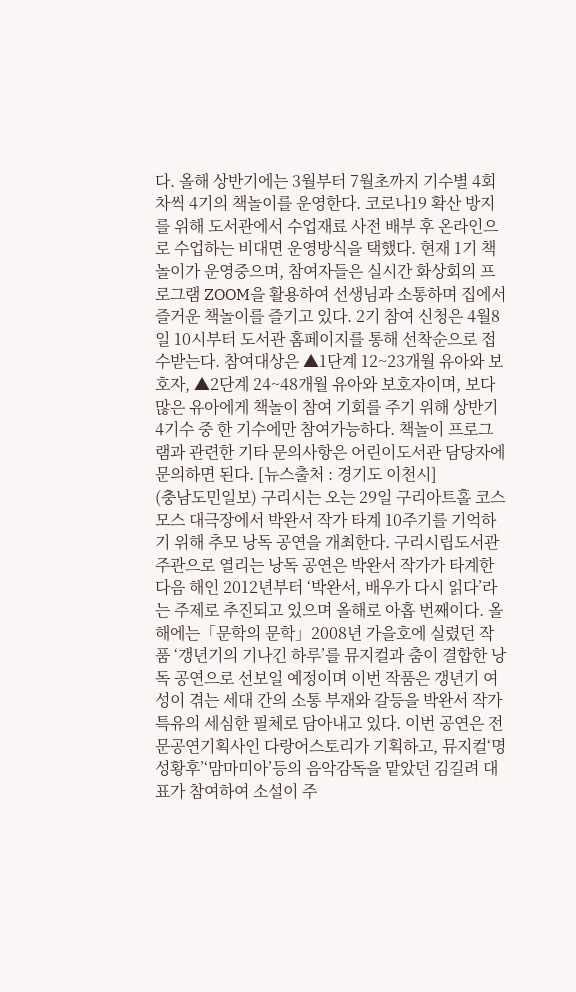다. 올해 상반기에는 3월부터 7월초까지 기수별 4회차씩 4기의 책놀이를 운영한다. 코로나19 확산 방지를 위해 도서관에서 수업재료 사전 배부 후 온라인으로 수업하는 비대면 운영방식을 택했다. 현재 1기 책놀이가 운영중으며, 참여자들은 실시간 화상회의 프로그램 ZOOM을 활용하여 선생님과 소통하며 집에서 즐거운 책놀이를 즐기고 있다. 2기 참여 신청은 4월8일 10시부터 도서관 홈페이지를 통해 선착순으로 접수받는다. 참여대상은 ▲1단계 12~23개월 유아와 보호자, ▲2단계 24~48개월 유아와 보호자이며, 보다 많은 유아에게 책놀이 참여 기회를 주기 위해 상반기 4기수 중 한 기수에만 참여가능하다. 책놀이 프로그램과 관련한 기타 문의사항은 어린이도서관 담당자에 문의하면 된다. [뉴스출처 : 경기도 이천시]
(충남도민일보) 구리시는 오는 29일 구리아트홀 코스모스 대극장에서 박완서 작가 타계 10주기를 기억하기 위해 추모 낭독 공연을 개최한다. 구리시립도서관 주관으로 열리는 낭독 공연은 박완서 작가가 타계한 다음 해인 2012년부터 ‘박완서, 배우가 다시 읽다’라는 주제로 추진되고 있으며 올해로 아홉 번째이다. 올해에는「문학의 문학」2008년 가을호에 실렸던 작품 ‘갱년기의 기나긴 하루’를 뮤지컬과 춤이 결합한 낭독 공연으로 선보일 예정이며 이번 작품은 갱년기 여성이 겪는 세대 간의 소통 부재와 갈등을 박완서 작가 특유의 세심한 필체로 담아내고 있다. 이번 공연은 전문공연기획사인 다랑어스토리가 기획하고, 뮤지컬‘명성황후’‘맘마미아’등의 음악감독을 맡았던 김길려 대표가 참여하여 소설이 주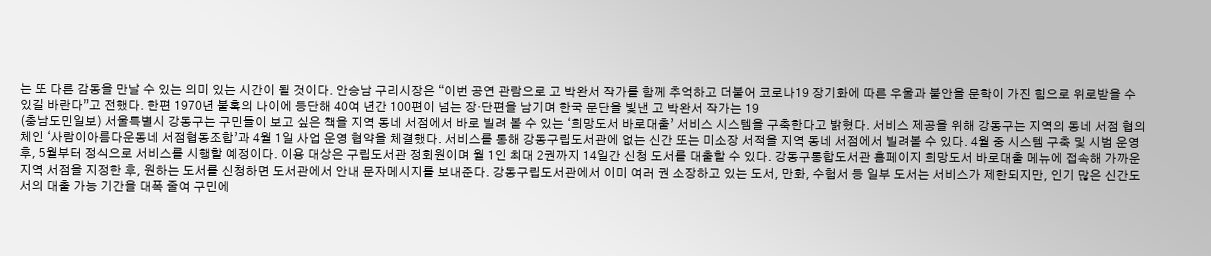는 또 다른 감동을 만날 수 있는 의미 있는 시간이 될 것이다. 안승남 구리시장은 “이번 공연 관람으로 고 박완서 작가를 함께 추억하고 더불어 코로나19 장기화에 따른 우울과 불안을 문학이 가진 힘으로 위로받을 수 있길 바란다”고 전했다. 한편 1970년 불혹의 나이에 등단해 40여 년간 100편이 넘는 장·단편을 남기며 한국 문단을 빛낸 고 박완서 작가는 19
(충남도민일보) 서울특별시 강동구는 구민들이 보고 싶은 책을 지역 동네 서점에서 바로 빌려 볼 수 있는 ‘희망도서 바로대출’ 서비스 시스템을 구축한다고 밝혔다. 서비스 제공을 위해 강동구는 지역의 동네 서점 협의체인 ‘사람이아름다운동네 서점협동조합’과 4월 1일 사업 운영 협약을 체결했다. 서비스를 통해 강동구립도서관에 없는 신간 또는 미소장 서적을 지역 동네 서점에서 빌려볼 수 있다. 4월 중 시스템 구축 및 시범 운영 후, 5월부터 정식으로 서비스를 시행할 예정이다. 이용 대상은 구립도서관 정회원이며 월 1인 최대 2권까지 14일간 신청 도서를 대출할 수 있다. 강동구통합도서관 홈페이지 희망도서 바로대출 메뉴에 접속해 가까운 지역 서점을 지정한 후, 원하는 도서를 신청하면 도서관에서 안내 문자메시지를 보내준다. 강동구립도서관에서 이미 여러 권 소장하고 있는 도서, 만화, 수험서 등 일부 도서는 서비스가 제한되지만, 인기 많은 신간도서의 대출 가능 기간을 대폭 줄여 구민에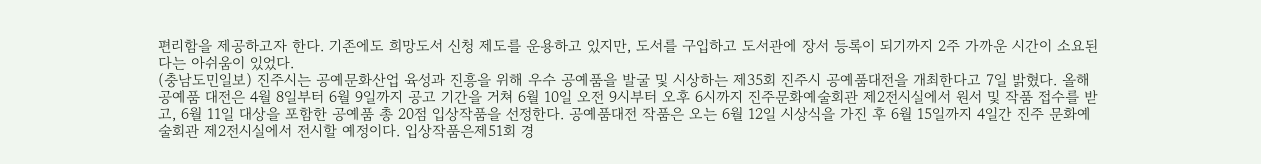편리함을 제공하고자 한다. 기존에도 희망도서 신청 제도를 운용하고 있지만, 도서를 구입하고 도서관에 장서 등록이 되기까지 2주 가까운 시간이 소요된다는 아쉬움이 있었다.
(충남도민일보) 진주시는 공예문화산업 육성과 진흥을 위해 우수 공예품을 발굴 및 시상하는 제35회 진주시 공예품대전을 개최한다고 7일 밝혔다. 올해 공예품 대전은 4월 8일부터 6월 9일까지 공고 기간을 거쳐 6월 10일 오전 9시부터 오후 6시까지 진주문화예술회관 제2전시실에서 원서 및 작품 접수를 받고, 6월 11일 대상을 포함한 공예품 총 20점 입상작품을 선정한다. 공예품대전 작품은 오는 6월 12일 시상식을 가진 후 6월 15일까지 4일간 진주 문화예술회관 제2전시실에서 전시할 예정이다. 입상작품은제51회 경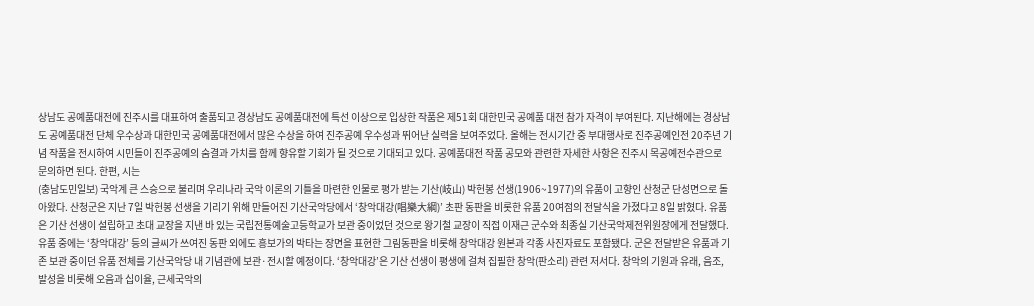상남도 공예품대전에 진주시를 대표하여 출품되고 경상남도 공예품대전에 특선 이상으로 입상한 작품은 제51회 대한민국 공예품 대전 참가 자격이 부여된다. 지난해에는 경상남도 공예품대전 단체 우수상과 대한민국 공예품대전에서 많은 수상을 하여 진주공예 우수성과 뛰어난 실력을 보여주었다. 올해는 전시기간 중 부대행사로 진주공예인전 20주년 기념 작품을 전시하여 시민들이 진주공예의 숨결과 가치를 함께 향유할 기회가 될 것으로 기대되고 있다. 공예품대전 작품 공모와 관련한 자세한 사항은 진주시 목공예전수관으로 문의하면 된다. 한편, 시는
(충남도민일보) 국악계 큰 스승으로 불리며 우리나라 국악 이론의 기틀을 마련한 인물로 평가 받는 기산(岐山) 박헌봉 선생(1906~1977)의 유품이 고향인 산청군 단성면으로 돌아왔다. 산청군은 지난 7일 박헌봉 선생을 기리기 위해 만들어진 기산국악당에서 ‘창악대강(唱樂大綱)’ 초판 동판을 비롯한 유품 20여점의 전달식을 가졌다고 8일 밝혔다. 유품은 기산 선생이 설립하고 초대 교장을 지낸 바 있는 국립전통예술고등학교가 보관 중이었던 것으로 왕기철 교장이 직접 이재근 군수와 최종실 기산국악제전위원장에게 전달했다. 유품 중에는 ‘창악대강’ 등의 글씨가 쓰여진 동판 외에도 흥보가의 박타는 장면을 표현한 그림동판을 비롯해 창악대강 원본과 각종 사진자료도 포함됐다. 군은 전달받은 유품과 기존 보관 중이던 유품 전체를 기산국악당 내 기념관에 보관·전시할 예정이다. ‘창악대강’은 기산 선생이 평생에 걸쳐 집필한 창악(판소리) 관련 저서다. 창악의 기원과 유래, 음조, 발성을 비롯해 오음과 십이율, 근세국악의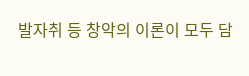발자취 등 창악의 이론이 모두 담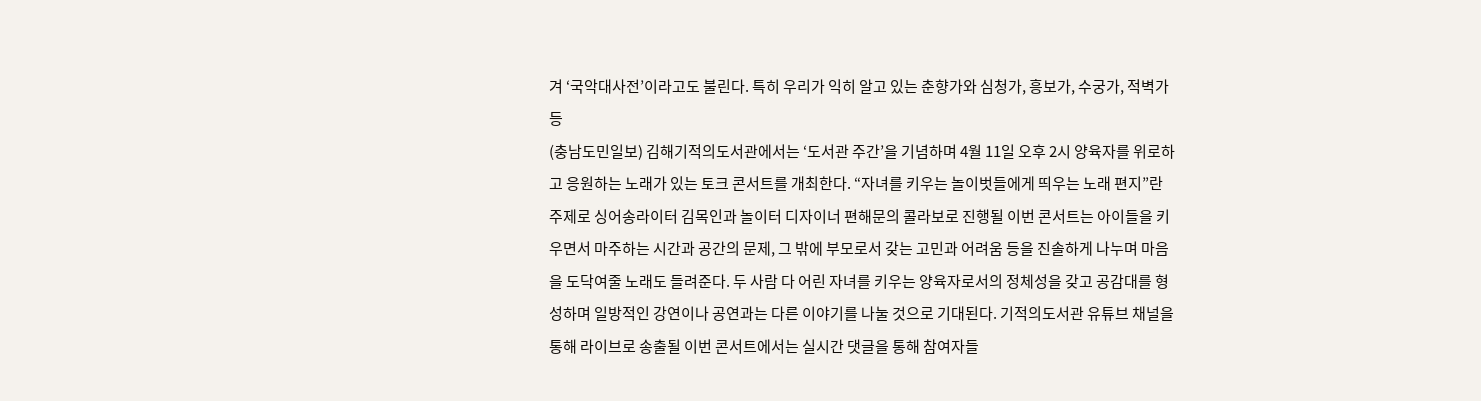겨 ‘국악대사전’이라고도 불린다. 특히 우리가 익히 알고 있는 춘향가와 심청가, 흥보가, 수궁가, 적벽가 등
(충남도민일보) 김해기적의도서관에서는 ‘도서관 주간’을 기념하며 4월 11일 오후 2시 양육자를 위로하고 응원하는 노래가 있는 토크 콘서트를 개최한다. “자녀를 키우는 놀이벗들에게 띄우는 노래 편지”란 주제로 싱어송라이터 김목인과 놀이터 디자이너 편해문의 콜라보로 진행될 이번 콘서트는 아이들을 키우면서 마주하는 시간과 공간의 문제, 그 밖에 부모로서 갖는 고민과 어려움 등을 진솔하게 나누며 마음을 도닥여줄 노래도 들려준다. 두 사람 다 어린 자녀를 키우는 양육자로서의 정체성을 갖고 공감대를 형성하며 일방적인 강연이나 공연과는 다른 이야기를 나눌 것으로 기대된다. 기적의도서관 유튜브 채널을 통해 라이브로 송출될 이번 콘서트에서는 실시간 댓글을 통해 참여자들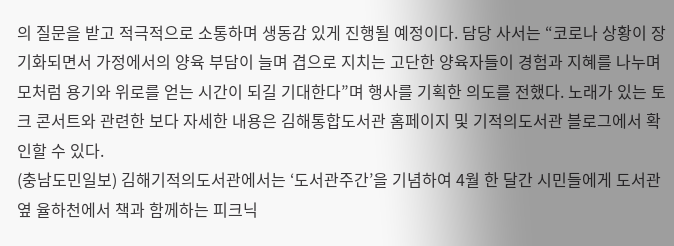의 질문을 받고 적극적으로 소통하며 생동감 있게 진행될 예정이다. 담당 사서는 “코로나 상황이 장기화되면서 가정에서의 양육 부담이 늘며 겹으로 지치는 고단한 양육자들이 경험과 지혜를 나누며 모처럼 용기와 위로를 얻는 시간이 되길 기대한다”며 행사를 기획한 의도를 전했다. 노래가 있는 토크 콘서트와 관련한 보다 자세한 내용은 김해통합도서관 홈페이지 및 기적의도서관 블로그에서 확인할 수 있다.
(충남도민일보) 김해기적의도서관에서는 ‘도서관주간’을 기념하여 4월 한 달간 시민들에게 도서관 옆 율하천에서 책과 함께하는 피크닉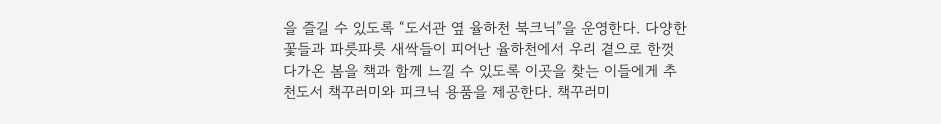을 즐길 수 있도록 “도서관 옆 율하천 북크닉”을 운영한다. 다양한 꽃들과 파릇파릇 새싹들이 피어난 율하천에서 우리 곁으로 한껏 다가온 봄을 책과 함께 느낄 수 있도록 이곳을 찾는 이들에게 추천도서 책꾸러미와 피크닉 용품을 제공한다. 책꾸러미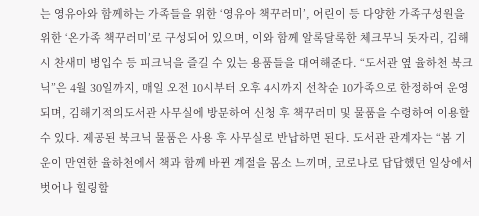는 영유아와 함께하는 가족들을 위한 ‘영유아 책꾸러미’, 어린이 등 다양한 가족구성원을 위한 ‘온가족 책꾸러미’로 구성되어 있으며, 이와 함께 알록달록한 체크무늬 돗자리, 김해시 찬새미 병입수 등 피크닉을 즐길 수 있는 용품들을 대여해준다. “도서관 옆 율하천 북크닉”은 4월 30일까지, 매일 오전 10시부터 오후 4시까지 선착순 10가족으로 한정하여 운영되며, 김해기적의도서관 사무실에 방문하여 신청 후 책꾸러미 및 물품을 수령하여 이용할 수 있다. 제공된 북크닉 물품은 사용 후 사무실로 반납하면 된다. 도서관 관계자는 “봄 기운이 만연한 율하천에서 책과 함께 바뀐 계절을 몸소 느끼며, 코로나로 답답했던 일상에서 벗어나 힐링할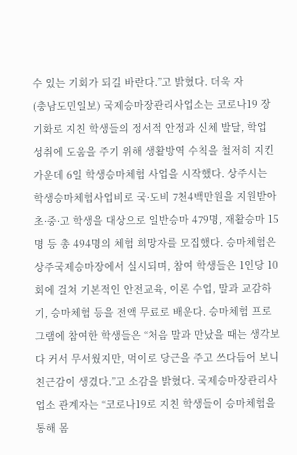수 있는 기회가 되길 바란다.”고 밝혔다. 더욱 자
(충남도민일보) 국제승마장관리사업소는 코로나19 장기화로 지친 학생들의 정서적 안정과 신체 발달, 학업 성취에 도움을 주기 위해 생활방역 수칙을 철저히 지킨 가운데 6일 학생승마체험 사업을 시작했다. 상주시는 학생승마체험사업비로 국·도비 7천4백만원을 지원받아 초·중·고 학생을 대상으로 일반승마 479명, 재활승마 15명 등 총 494명의 체험 희망자를 모집했다. 승마체험은 상주국제승마장에서 실시되며, 참여 학생들은 1인당 10회에 걸쳐 기본적인 안전교육, 이론 수업, 말과 교감하기, 승마체험 등을 전액 무료로 배운다. 승마체험 프로그램에 참여한 학생들은 “처음 말과 만났을 때는 생각보다 커서 무서웠지만, 먹이로 당근을 주고 쓰다듬어 보니 친근감이 생겼다.”고 소감을 밝혔다. 국제승마장관리사업소 관계자는 “코로나19로 지친 학생들이 승마체험을 통해 몸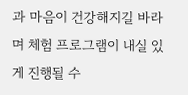과 마음이 건강해지길 바라며 체험 프로그램이 내실 있게 진행될 수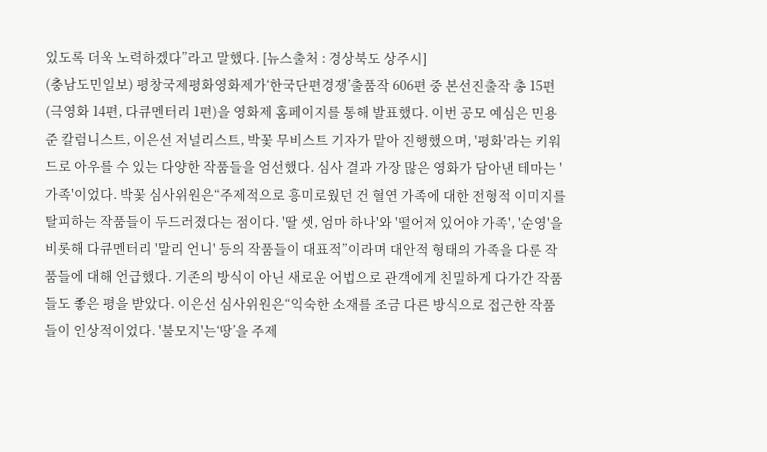있도록 더욱 노력하겠다”라고 말했다. [뉴스출처 : 경상북도 상주시]
(충남도민일보) 평창국제평화영화제가‘한국단편경쟁’출품작 606편 중 본선진출작 총 15편(극영화 14편, 다큐멘터리 1편)을 영화제 홈페이지를 통해 발표했다. 이번 공모 예심은 민용준 칼럼니스트, 이은선 저널리스트, 박꽃 무비스트 기자가 맡아 진행했으며, '평화'라는 키워드로 아우를 수 있는 다양한 작품들을 엄선했다. 심사 결과 가장 많은 영화가 담아낸 테마는 '가족'이었다. 박꽃 심사위원은“주제적으로 흥미로웠던 건 혈연 가족에 대한 전형적 이미지를 탈피하는 작품들이 두드러졌다는 점이다. '딸 셋, 엄마 하나'와 '떨어져 있어야 가족', '순영'을 비롯해 다큐멘터리 '말리 언니' 등의 작품들이 대표적”이라며 대안적 형태의 가족을 다룬 작품들에 대해 언급했다. 기존의 방식이 아닌 새로운 어법으로 관객에게 친밀하게 다가간 작품들도 좋은 평을 받았다. 이은선 심사위원은“익숙한 소재를 조금 다른 방식으로 접근한 작품들이 인상적이었다. '불모지'는‘땅’을 주제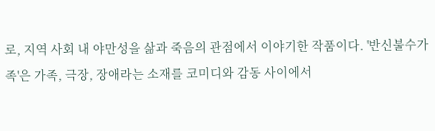로, 지역 사회 내 야만성을 삶과 죽음의 관점에서 이야기한 작품이다. '반신불수가족'은 가족, 극장, 장애라는 소재를 코미디와 감동 사이에서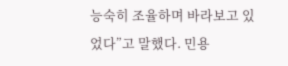능숙히 조율하며 바라보고 있었다”고 말했다. 민용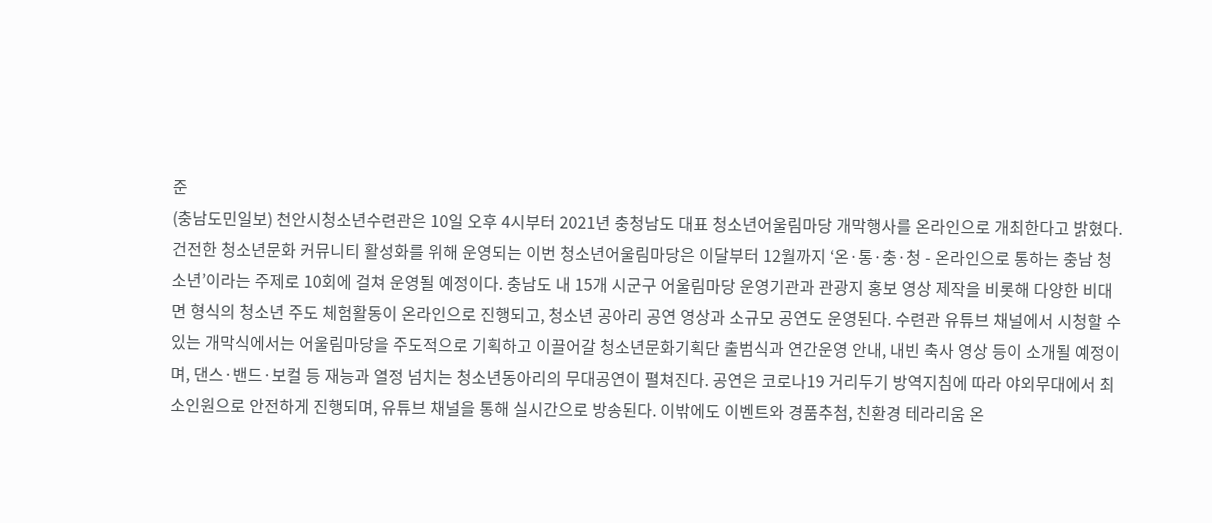준
(충남도민일보) 천안시청소년수련관은 10일 오후 4시부터 2021년 충청남도 대표 청소년어울림마당 개막행사를 온라인으로 개최한다고 밝혔다. 건전한 청소년문화 커뮤니티 활성화를 위해 운영되는 이번 청소년어울림마당은 이달부터 12월까지 ‘온·통·충·청 - 온라인으로 통하는 충남 청소년’이라는 주제로 10회에 걸쳐 운영될 예정이다. 충남도 내 15개 시군구 어울림마당 운영기관과 관광지 홍보 영상 제작을 비롯해 다양한 비대면 형식의 청소년 주도 체험활동이 온라인으로 진행되고, 청소년 공아리 공연 영상과 소규모 공연도 운영된다. 수련관 유튜브 채널에서 시청할 수 있는 개막식에서는 어울림마당을 주도적으로 기획하고 이끌어갈 청소년문화기획단 출범식과 연간운영 안내, 내빈 축사 영상 등이 소개될 예정이며, 댄스·밴드·보컬 등 재능과 열정 넘치는 청소년동아리의 무대공연이 펼쳐진다. 공연은 코로나19 거리두기 방역지침에 따라 야외무대에서 최소인원으로 안전하게 진행되며, 유튜브 채널을 통해 실시간으로 방송된다. 이밖에도 이벤트와 경품추첨, 친환경 테라리움 온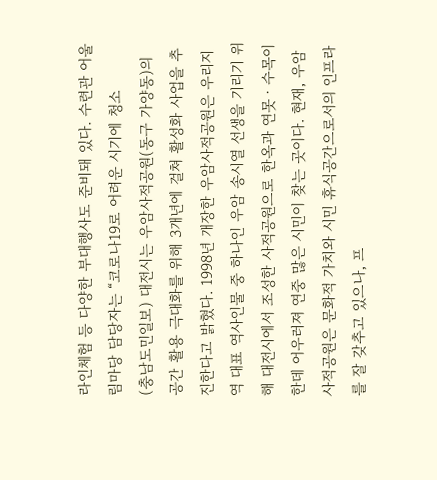라인체험 등 다양한 부대행사도 준비돼 있다. 수련관 어울림마당 담당자는 “코로나19로 어려운 시기에 청소
(충남도민일보) 대전시는 우암사적공원(동구 가양동)의 공간 활용 극대화를 위해 3개년에 걸쳐 활성화 사업을 추진한다고 밝혔다. 1998년 개장한 우암사적공원은 우리지역 대표 역사인물 중 하나인 우암 송시열 선생을 기리기 위해 대전시에서 조성한 사적공원으로 한옥과 연못ㆍ수목이 한데 어우러져 연중 많은 시민이 찾는 곳이다. 현재, 우암사적공원은 문화적 가치와 시민 휴식공간으로서의 인프라를 잘 갖추고 있으나, 프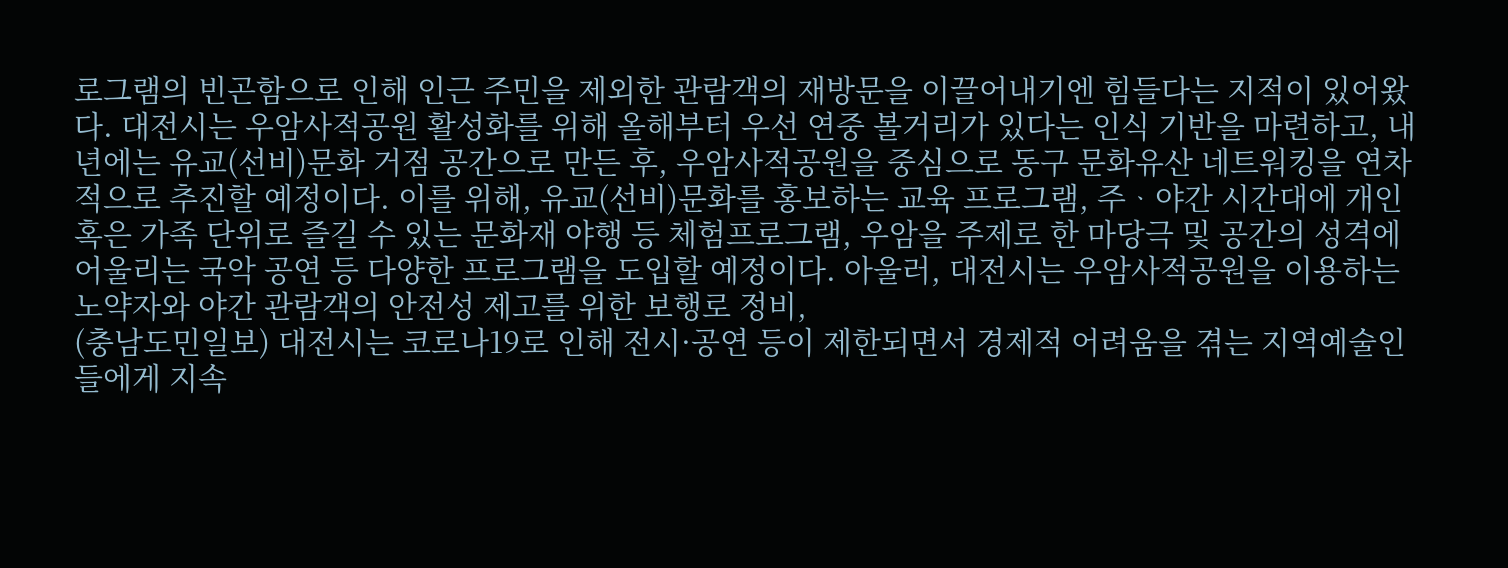로그램의 빈곤함으로 인해 인근 주민을 제외한 관람객의 재방문을 이끌어내기엔 힘들다는 지적이 있어왔다. 대전시는 우암사적공원 활성화를 위해 올해부터 우선 연중 볼거리가 있다는 인식 기반을 마련하고, 내년에는 유교(선비)문화 거점 공간으로 만든 후, 우암사적공원을 중심으로 동구 문화유산 네트워킹을 연차적으로 추진할 예정이다. 이를 위해, 유교(선비)문화를 홍보하는 교육 프로그램, 주ᆞ야간 시간대에 개인 혹은 가족 단위로 즐길 수 있는 문화재 야행 등 체험프로그램, 우암을 주제로 한 마당극 및 공간의 성격에 어울리는 국악 공연 등 다양한 프로그램을 도입할 예정이다. 아울러, 대전시는 우암사적공원을 이용하는 노약자와 야간 관람객의 안전성 제고를 위한 보행로 정비,
(충남도민일보) 대전시는 코로나19로 인해 전시·공연 등이 제한되면서 경제적 어려움을 겪는 지역예술인들에게 지속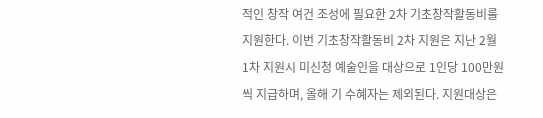적인 창작 여건 조성에 필요한 2차 기초창작활동비를 지원한다. 이번 기초창작활동비 2차 지원은 지난 2월 1차 지원시 미신청 예술인을 대상으로 1인당 100만원씩 지급하며, 올해 기 수혜자는 제외된다. 지원대상은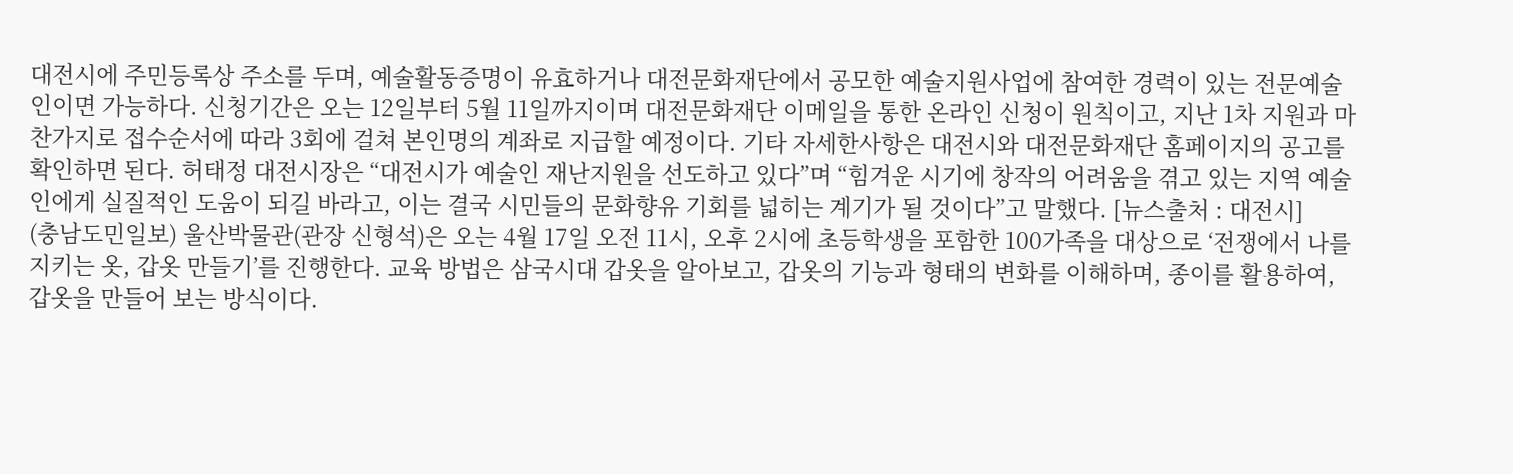대전시에 주민등록상 주소를 두며, 예술활동증명이 유효하거나 대전문화재단에서 공모한 예술지원사업에 참여한 경력이 있는 전문예술인이면 가능하다. 신청기간은 오는 12일부터 5월 11일까지이며 대전문화재단 이메일을 통한 온라인 신청이 원칙이고, 지난 1차 지원과 마찬가지로 접수순서에 따라 3회에 걸쳐 본인명의 계좌로 지급할 예정이다. 기타 자세한사항은 대전시와 대전문화재단 홈페이지의 공고를 확인하면 된다. 허태정 대전시장은 “대전시가 예술인 재난지원을 선도하고 있다”며 “힘겨운 시기에 창작의 어려움을 겪고 있는 지역 예술인에게 실질적인 도움이 되길 바라고, 이는 결국 시민들의 문화향유 기회를 넓히는 계기가 될 것이다”고 말했다. [뉴스출처 : 대전시]
(충남도민일보) 울산박물관(관장 신형석)은 오는 4월 17일 오전 11시, 오후 2시에 초등학생을 포함한 100가족을 대상으로 ‘전쟁에서 나를 지키는 옷, 갑옷 만들기’를 진행한다. 교육 방법은 삼국시대 갑옷을 알아보고, 갑옷의 기능과 형태의 변화를 이해하며, 종이를 활용하여, 갑옷을 만들어 보는 방식이다.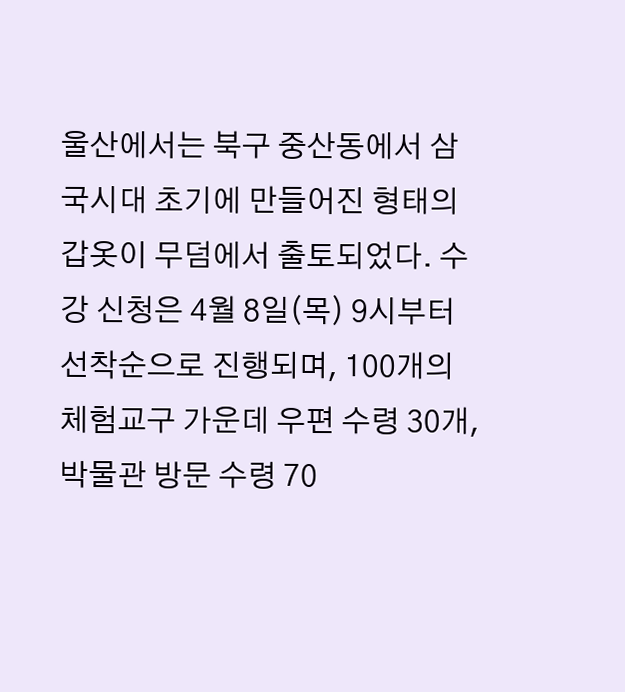울산에서는 북구 중산동에서 삼국시대 초기에 만들어진 형태의 갑옷이 무덤에서 출토되었다. 수강 신청은 4월 8일(목) 9시부터 선착순으로 진행되며, 100개의 체험교구 가운데 우편 수령 30개, 박물관 방문 수령 70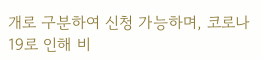개로 구분하여 신청 가능하며, 코로나19로 인해 비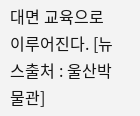대면 교육으로 이루어진다. [뉴스출처 : 울산박물관]